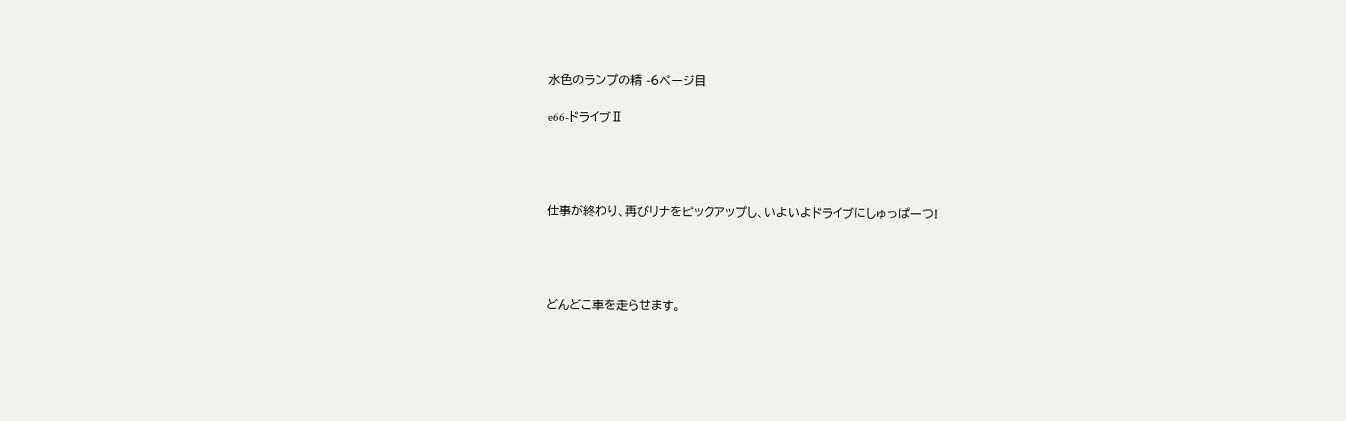水色のランプの精 -6ページ目

e66-ドライブⅡ




仕事が終わり、再びリナをピックアップし、いよいよドライブにしゅっぱーつ!




どんどこ車を走らせます。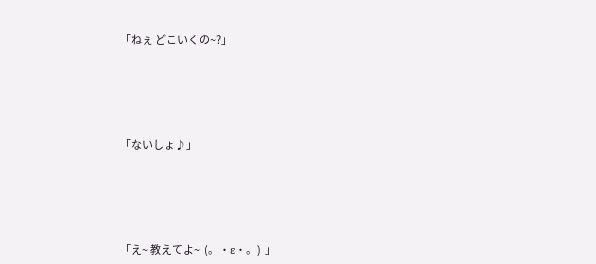「ねぇ どこいくの~?」






「ないしょ♪」






「え~ 教えてよ~  (。・ε・。)  」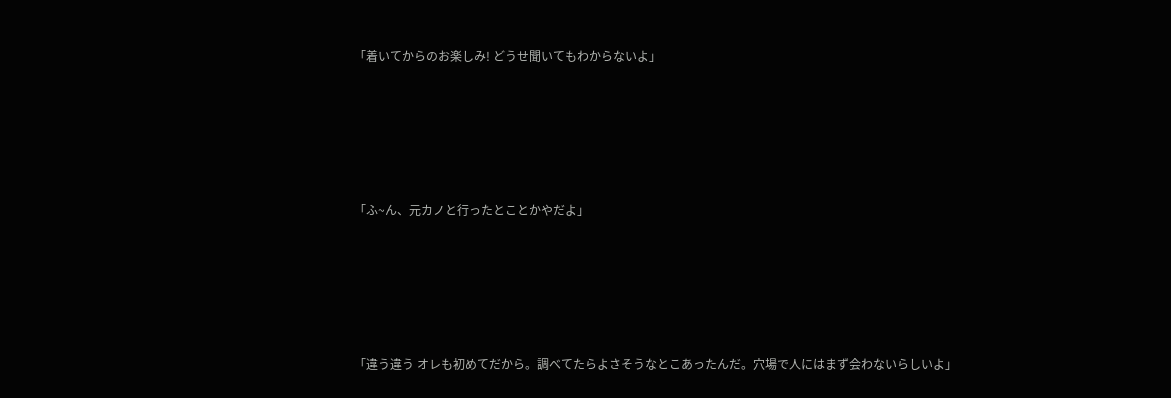「着いてからのお楽しみ! どうせ聞いてもわからないよ」






「ふ~ん、元カノと行ったとことかやだよ」






「違う違う オレも初めてだから。調べてたらよさそうなとこあったんだ。穴場で人にはまず会わないらしいよ」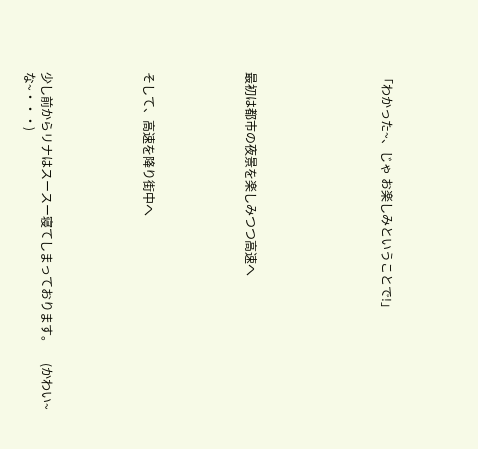「わかった~、じゃ お楽しみということで!」







最初は都市の夜景を楽しみつつ高速へ





そして、高速を降り街中へ





少し前からリナはスースー寝てしまっております。     (かわい~な~・・・)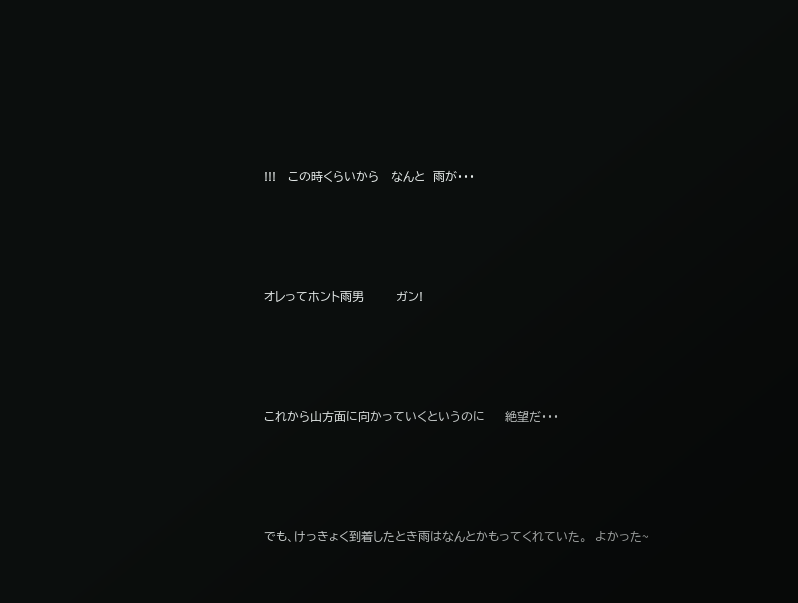!!!   この時くらいから   なんと  雨が・・・





オレってホント雨男        ガン!





これから山方面に向かっていくというのに     絶望だ・・・





でも、けっきょく到着したとき雨はなんとかもってくれていた。  よかった~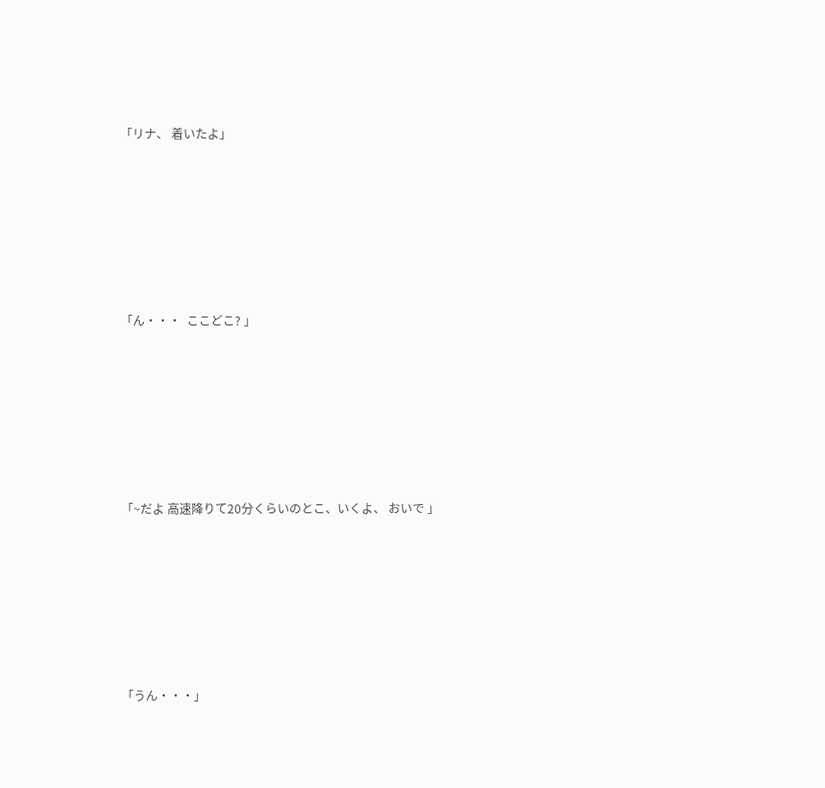「リナ、 着いたよ」






「ん・・・  ここどこ? 」






「~だよ 高速降りて20分くらいのとこ、いくよ、 おいで 」






「うん・・・」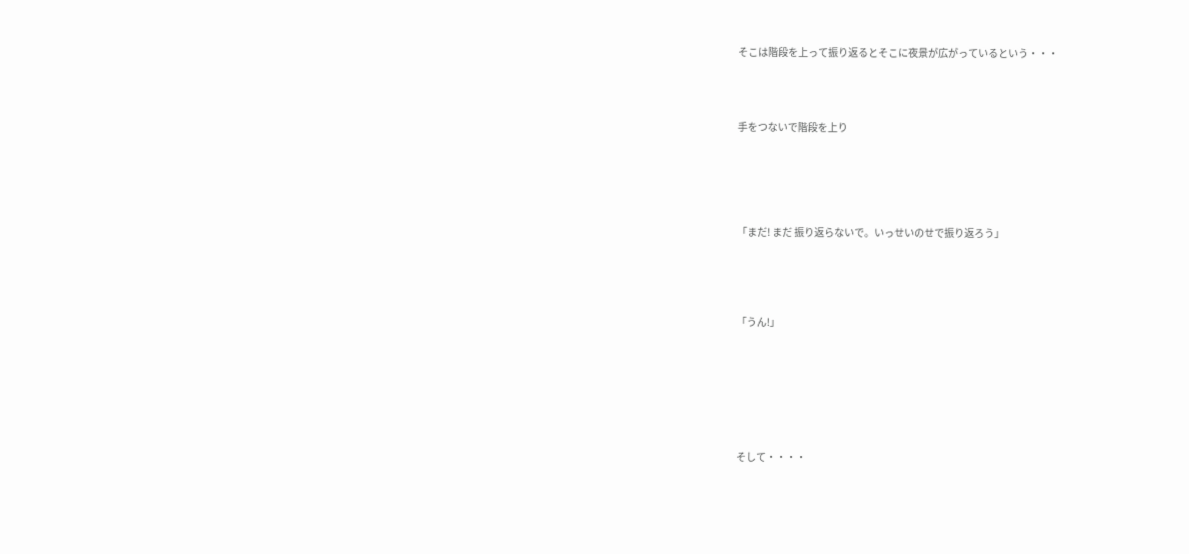そこは階段を上って振り返るとそこに夜景が広がっているという・・・




手をつないで階段を上り






「まだ! まだ 振り返らないで。いっせいのせで振り返ろう」





「うん!」








そして・・・・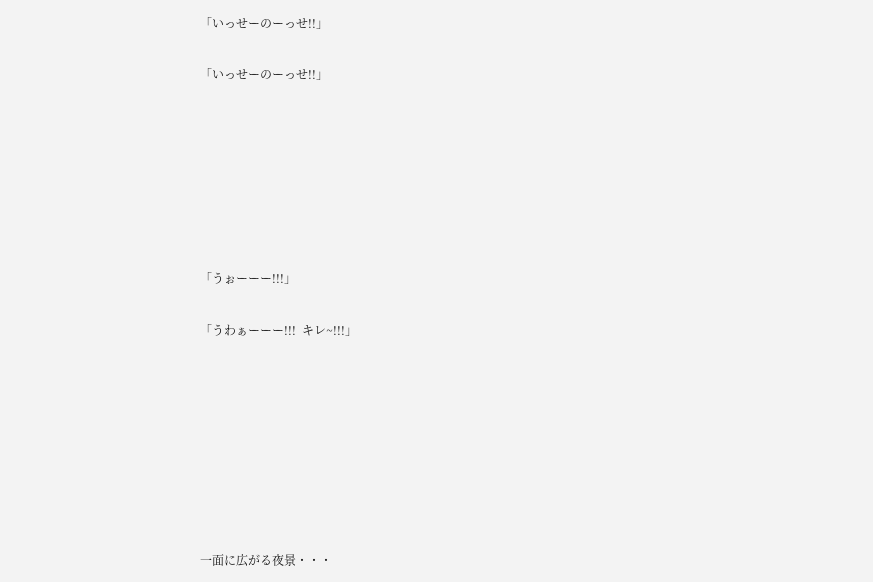「いっせーのーっせ!!」

「いっせーのーっせ!!」







「うぉーーー!!!」

「うわぁーーー!!!  キレ~!!!」








一面に広がる夜景・・・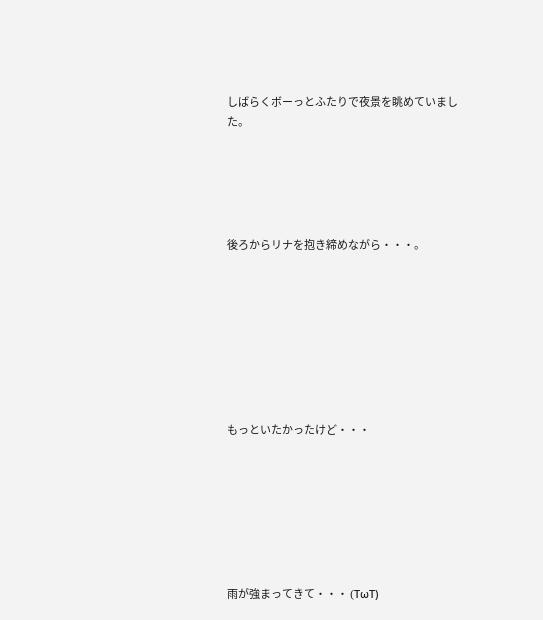しばらくボーっとふたりで夜景を眺めていました。





後ろからリナを抱き締めながら・・・。








もっといたかったけど・・・







雨が強まってきて・・・ (TωT)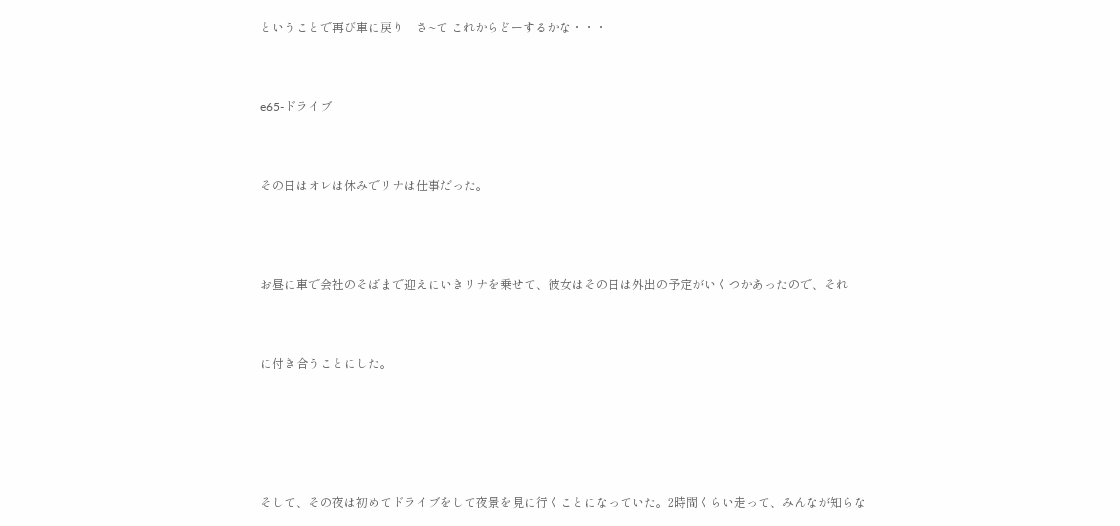ということで再び車に戻り    さ~て これからどーするかな・・・



e65-ドライブ



その日はオレは休みでリナは仕事だった。




お昼に車で会社のそばまで迎えにいきリナを乗せて、彼女はその日は外出の予定がいくつかあったので、それ



に付き合うことにした。






そして、その夜は初めてドライブをして夜景を見に行くことになっていた。2時間くらい走って、みんなが知らな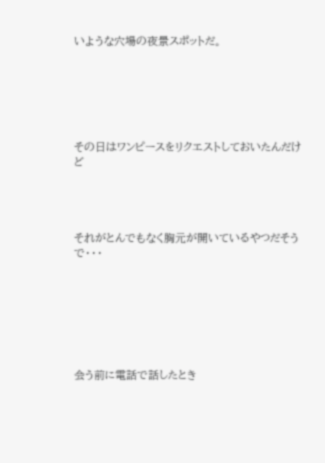いような穴場の夜景スポットだ。






その日はワンピースをリクエストしておいたんだけど




それがとんでもなく胸元が開いているやつだそうで・・・







会う前に電話で話したとき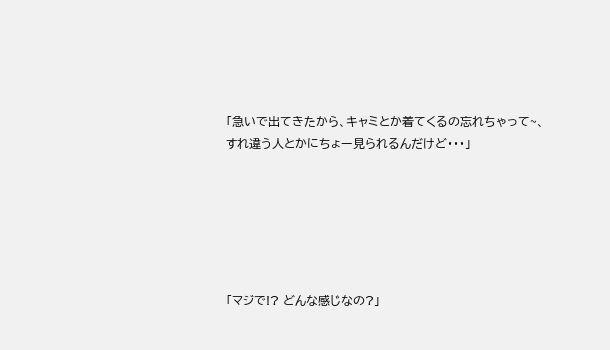「急いで出てきたから、キャミとか着てくるの忘れちゃって~、すれ違う人とかにちょー見られるんだけど・・・」






「マジで!? どんな感じなの?」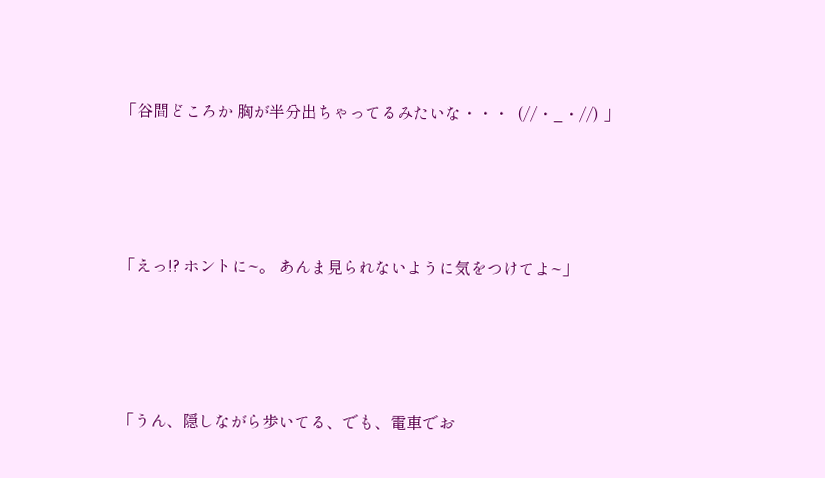「谷間どころか 胸が半分出ちゃってるみたいな・・・  (//・_・//) 」






「えっ!? ホントに~。 あんま見られないように気をつけてよ~」






「うん、隠しながら歩いてる、でも、電車でお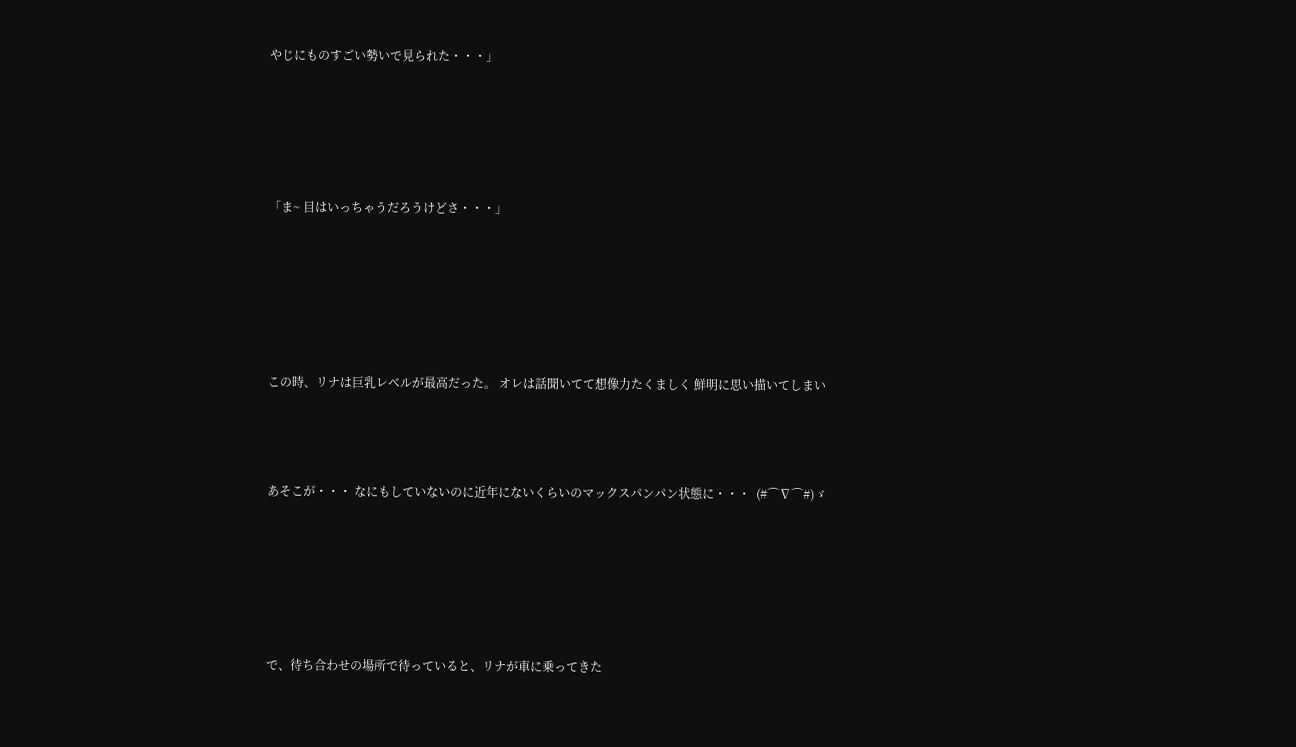やじにものすごい勢いで見られた・・・」






「ま~ 目はいっちゃうだろうけどさ・・・」







この時、リナは巨乳レベルが最高だった。 オレは話聞いてて想像力たくましく 鮮明に思い描いてしまい




あそこが・・・ なにもしていないのに近年にないくらいのマックスパンパン状態に・・・  (#⌒∇⌒#)ゞ







で、待ち合わせの場所で待っていると、リナが車に乗ってきた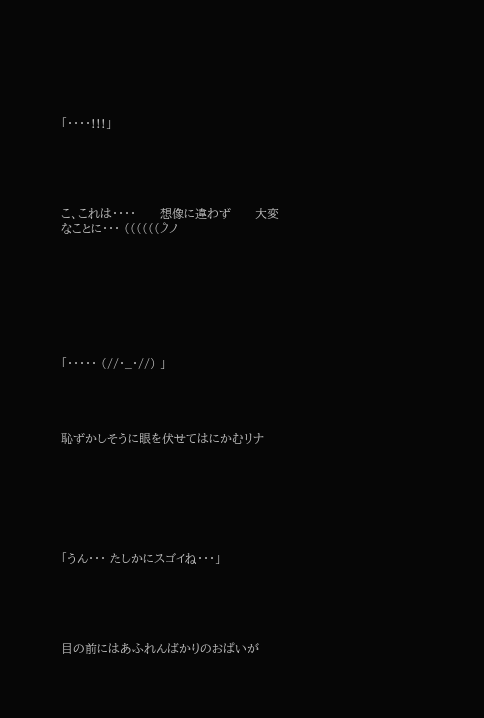「・・・・!!!」





こ、これは・・・・      想像に違わず      大変なことに・・・ ((((((ノ゚ノ








「・・・・・ (//・_・//) 」




恥ずかしそうに眼を伏せてはにかむリナ







「うん・・・ たしかにスゴイね・・・」





目の前にはあふれんばかりのおぱいが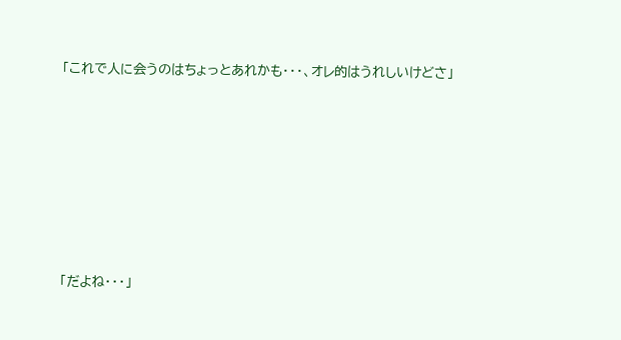「これで人に会うのはちょっとあれかも・・・、オレ的はうれしいけどさ」







「だよね・・・」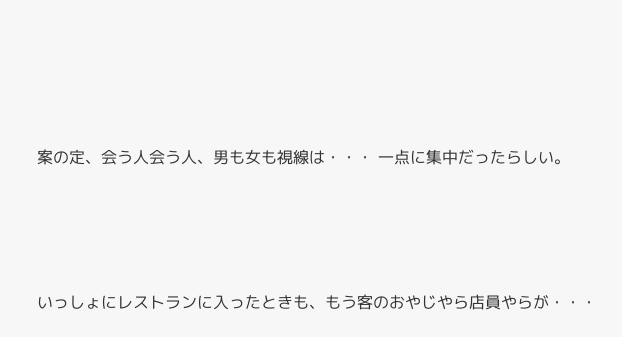案の定、会う人会う人、男も女も視線は・・・ 一点に集中だったらしい。




いっしょにレストランに入ったときも、もう客のおやじやら店員やらが・・・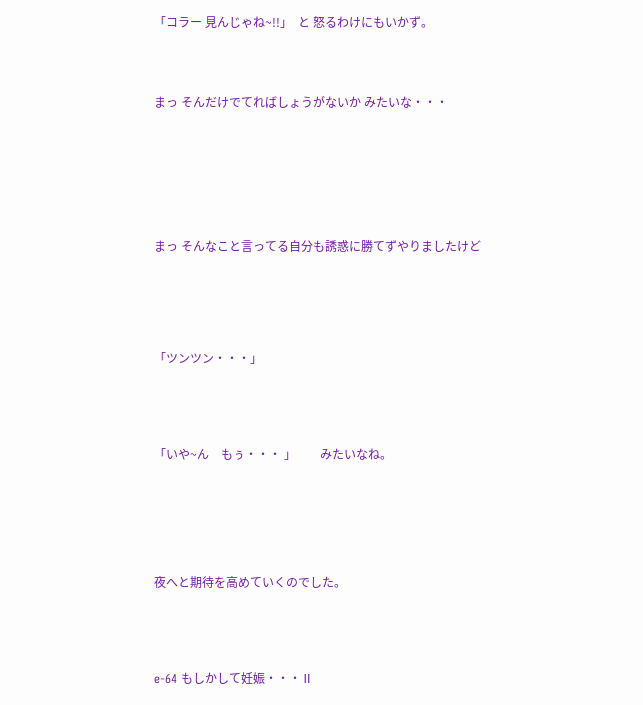「コラー 見んじゃね~!!」  と 怒るわけにもいかず。




まっ そんだけでてればしょうがないか みたいな・・・








まっ そんなこと言ってる自分も誘惑に勝てずやりましたけど






「ツンツン・・・」





「いや~ん    もぅ・・・ 」        みたいなね。







夜へと期待を高めていくのでした。





e-64 もしかして妊娠・・・Ⅱ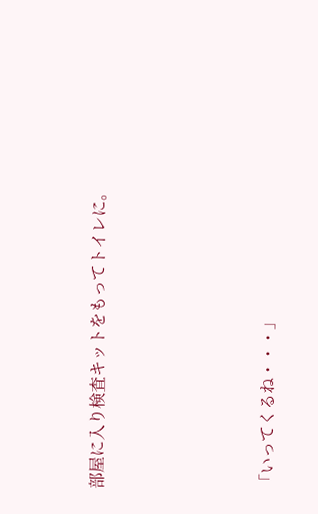部屋に入り検査キットをもってトイレに。






「いってくるね・・・」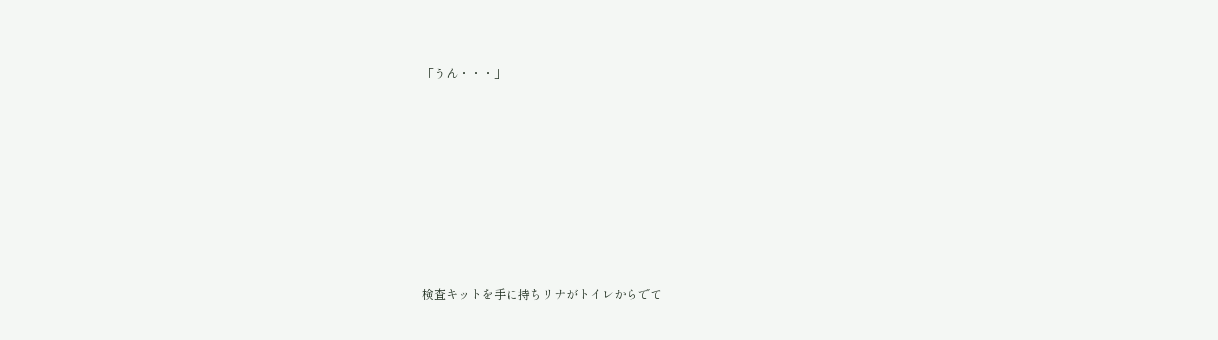「うん・・・」









検査キットを手に持ちリナがトイレからでて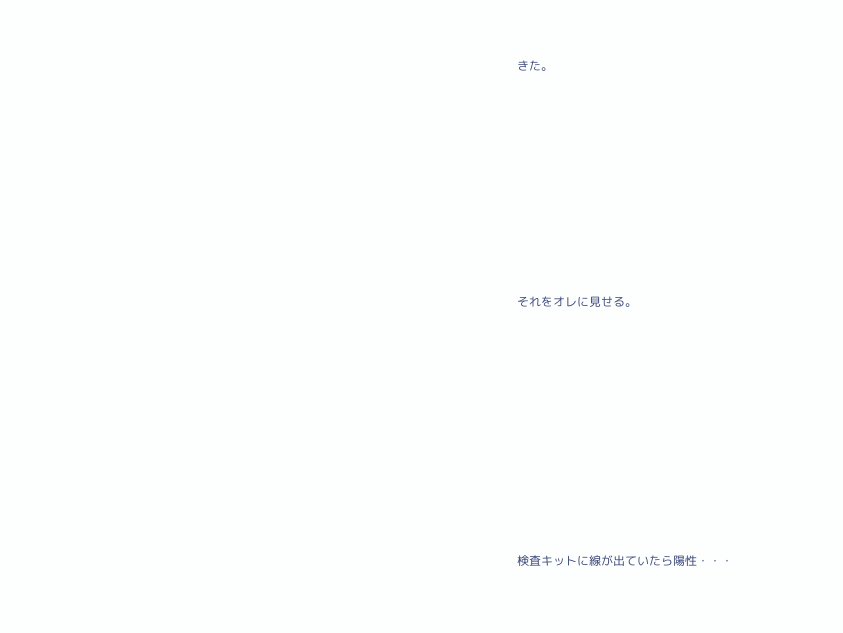きた。









それをオレに見せる。










検査キットに線が出ていたら陽性・・・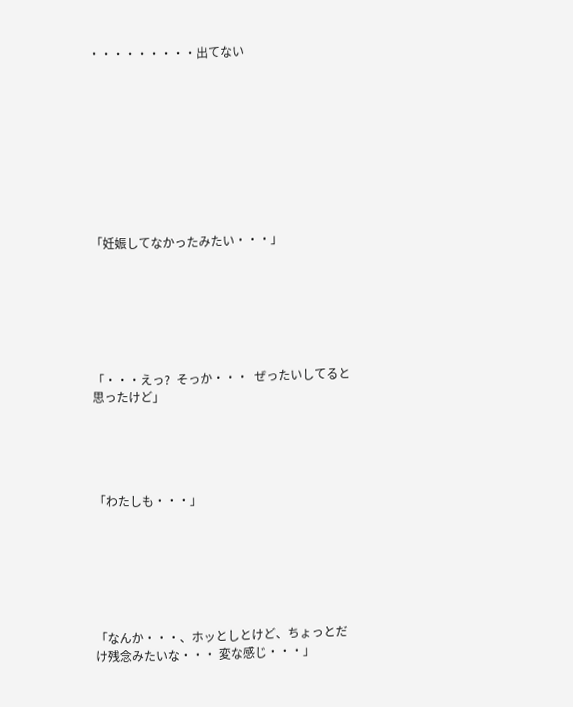・・・・・・・・・出てない










「妊娠してなかったみたい・・・」







「・・・えっ?  そっか・・・  ぜったいしてると思ったけど」





「わたしも・・・」







「なんか・・・、ホッとしとけど、ちょっとだけ残念みたいな・・・ 変な感じ・・・」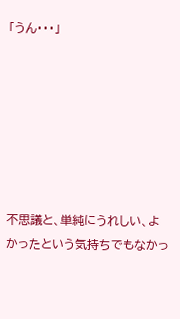「うん・・・」







不思議と、単純にうれしい、よかったという気持ちでもなかっ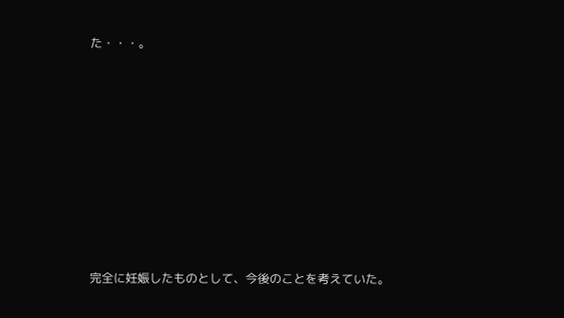た・・・。









完全に妊娠したものとして、今後のことを考えていた。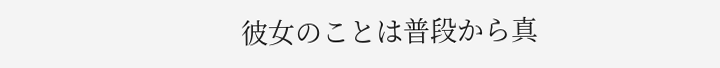彼女のことは普段から真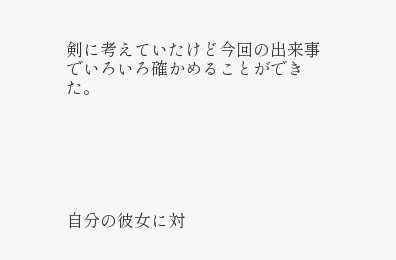剣に考えていたけど今回の出来事でいろいろ確かめることができた。






自分の彼女に対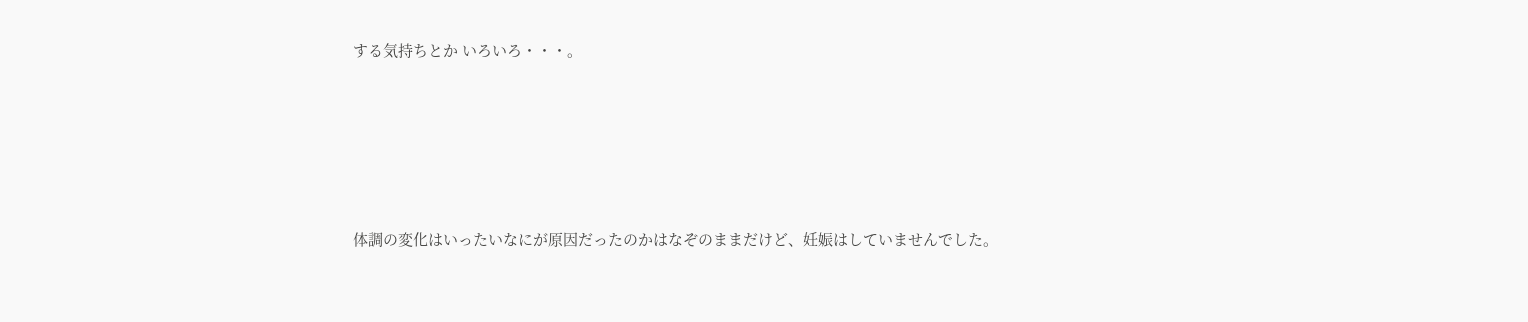する気持ちとか いろいろ・・・。






体調の変化はいったいなにが原因だったのかはなぞのままだけど、妊娠はしていませんでした。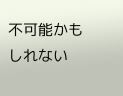不可能かもしれない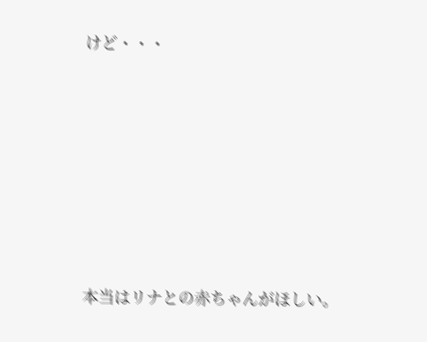けど・・・











本当はリナとの赤ちゃんがほしい。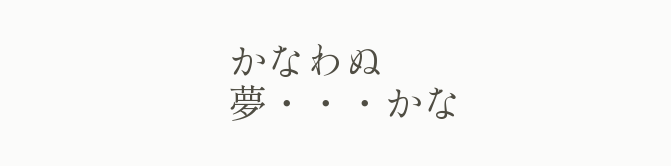かなわぬ夢・・・かな